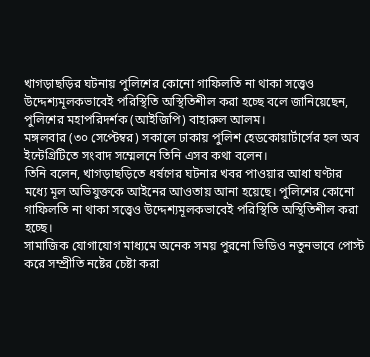খাগড়াছড়ির ঘটনায় পুলিশের কোনো গাফিলতি না থাকা সত্ত্বেও উদ্দেশ্যমূলকভাবেই পরিস্থিতি অস্থিতিশীল করা হচ্ছে বলে জানিয়েছেন, পুলিশের মহাপরিদর্শক (আইজিপি) বাহারুল আলম।
মঙ্গলবার (৩০ সেপ্টেম্বর) সকালে ঢাকায় পুলিশ হেডকোয়ার্টার্সের হল অব ইন্টেগ্রিটিতে সংবাদ সম্মেলনে তিনি এসব কথা বলেন।
তিনি বলেন, খাগড়াছড়িতে ধর্ষণের ঘটনার খবর পাওয়ার আধা ঘণ্টার মধ্যে মূল অভিযুক্তকে আইনের আওতায় আনা হয়েছে। পুলিশের কোনো গাফিলতি না থাকা সত্ত্বেও উদ্দেশ্যমূলকভাবেই পরিস্থিতি অস্থিতিশীল করা হচ্ছে।
সামাজিক যোগাযোগ মাধ্যমে অনেক সময় পুরনো ভিডিও নতুনভাবে পোস্ট করে সম্প্রীতি নষ্টের চেষ্টা করা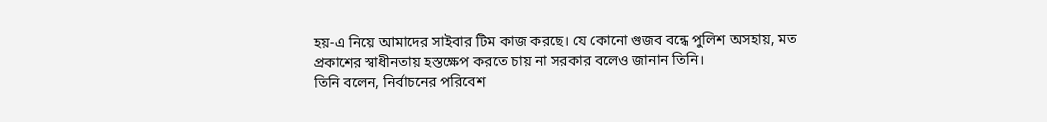হয়-এ নিয়ে আমাদের সাইবার টিম কাজ করছে। যে কোনো গুজব বন্ধে পুলিশ অসহায়, মত প্রকাশের স্বাধীনতায় হস্তক্ষেপ করতে চায় না সরকার বলেও জানান তিনি।
তিনি বলেন, নির্বাচনের পরিবেশ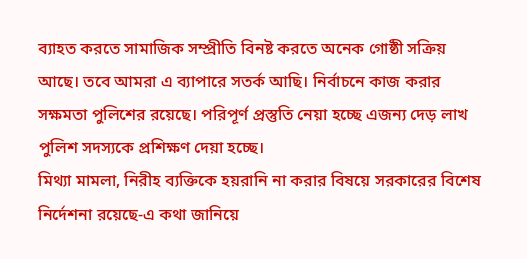ব্যাহত করতে সামাজিক সম্প্রীতি বিনষ্ট করতে অনেক গোষ্ঠী সক্রিয় আছে। তবে আমরা এ ব্যাপারে সতর্ক আছি। নির্বাচনে কাজ করার সক্ষমতা পুলিশের রয়েছে। পরিপূর্ণ প্রস্তুতি নেয়া হচ্ছে এজন্য দেড় লাখ পুলিশ সদস্যকে প্রশিক্ষণ দেয়া হচ্ছে।
মিথ্যা মামলা, নিরীহ ব্যক্তিকে হয়রানি না করার বিষয়ে সরকারের বিশেষ নির্দেশনা রয়েছে-এ কথা জানিয়ে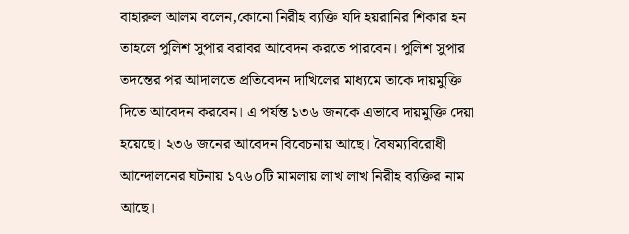বাহারুল আলম বলেন,কোনো নিরীহ ব্যক্তি যদি হয়রানির শিকার হন তাহলে পুলিশ সুপার বরাবর আবেদন করতে পারবেন। পুলিশ সুপার তদন্তের পর আদালতে প্রতিবেদন দাখিলের মাধ্যমে তাকে দায়মুক্তি দিতে আবেদন করবেন। এ পর্যন্ত ১৩৬ জনকে এভাবে দায়মুক্তি দেয়া হয়েছে। ২৩৬ জনের আবেদন বিবেচনায় আছে। বৈষম্যবিরোধী আন্দোলনের ঘটনায় ১৭৬০টি মামলায় লাখ লাখ নিরীহ ব্যক্তির নাম আছে।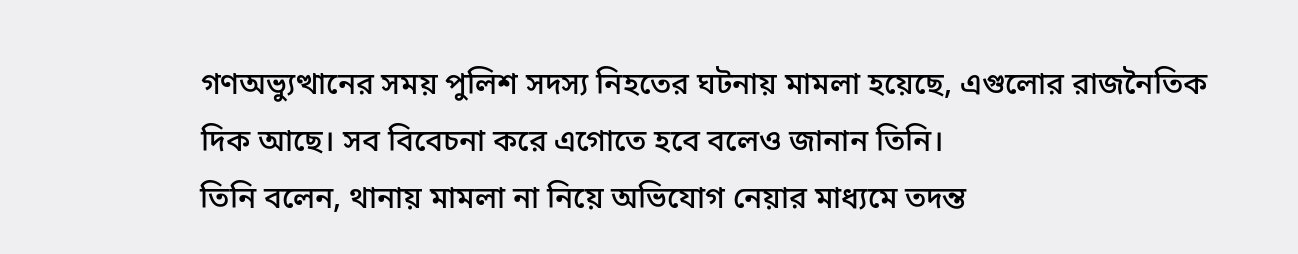গণঅভ্যুত্থানের সময় পুলিশ সদস্য নিহতের ঘটনায় মামলা হয়েছে, এগুলোর রাজনৈতিক দিক আছে। সব বিবেচনা করে এগোতে হবে বলেও জানান তিনি।
তিনি বলেন, থানায় মামলা না নিয়ে অভিযোগ নেয়ার মাধ্যমে তদন্ত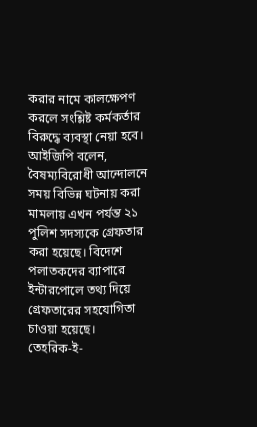করার নামে কালক্ষেপণ করলে সংশ্লিষ্ট কর্মকর্তার বিরুদ্ধে ব্যবস্থা নেয়া হবে।
আইজিপি বলেন, বৈষম্যবিরোধী আন্দোলনে সময় বিভিন্ন ঘটনায় করা মামলায় এখন পর্যন্ত ২১ পুলিশ সদস্যকে গ্রেফতার করা হয়েছে। বিদেশে পলাতকদের ব্যাপারে ইন্টারপোলে তথ্য দিয়ে গ্রেফতারের সহযোগিতা চাওয়া হয়েছে।
তেহরিক-ই-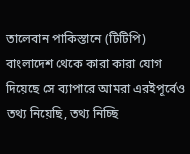তালেবান পাকিস্তানে (টিটিপি) বাংলাদেশ থেকে কারা কারা যোগ দিয়েছে সে ব্যাপারে আমরা এরইপূর্বেও তথ্য নিয়েছি, তথ্য নিচ্ছি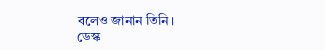বলেও জানান তিনি।
ডেস্ক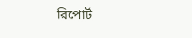রিপোর্ট